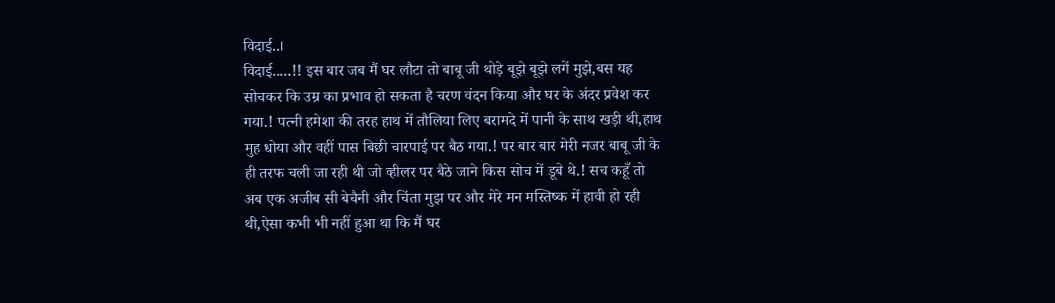विदाई..।
विदाई.....!! इस बार जब मैं घर लौटा तो बाबू जी थोड़े बूझे बूझे लगें मुझे,बस यह सोचकर कि उम्र का प्रभाव हो सकता है चरण वंदन किया और घर के अंदर प्रवेश कर गया.! पत्नी हमेशा की तरह हाथ में तौलिया लिए बरामदे में पानी के साथ खड़ी थी,हाथ मुह धोया और वहीं पास बिछी चारपाई पर बैठ गया.! पर बार बार मेरी नजर बाबू जी के ही तरफ चली जा रही थी जो व्हीलर पर बैठे जाने किस सोच में डूबे थे.! सच कहूँ तो अब एक अजीब सी बेचैनी और चिंता मुझ पर और मेरे मन मस्तिष्क में हावी हो रही थी,ऐसा कभी भी नहीं हुआ था कि मैं घर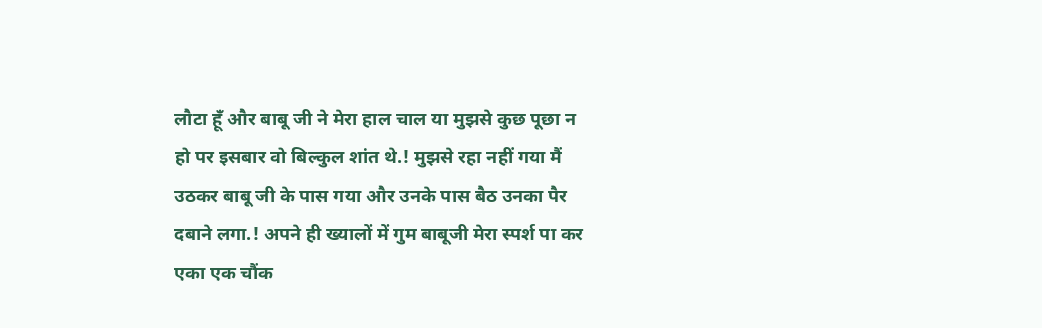लौटा हूँ और बाबू जी ने मेरा हाल चाल या मुझसे कुछ पूछा न हो पर इसबार वो बिल्कुल शांत थे.! मुझसे रहा नहीं गया मैं उठकर बाबू जी के पास गया और उनके पास बैठ उनका पैर दबाने लगा.! अपने ही ख्यालों में गुम बाबूजी मेरा स्पर्श पा कर एका एक चौंक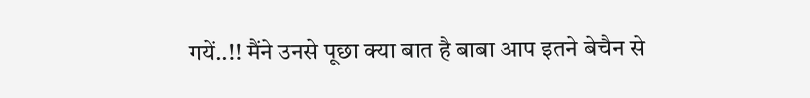गयें..!! मैंने उनसे पूछा क्या बात है बाबा आप इतने बेचैन से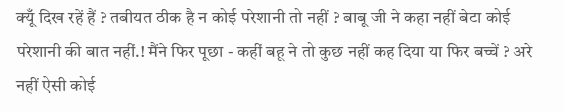क्यूँ दिख रहें हैं ? तबीयत ठीक है न कोई परेशानी तो नहीं ? बाबू जी ने कहा नहीं बेटा कोई परेशानी की बात नहीं.! मैंने फिर पूछा - कहीं बहू ने तो कुछ नहीं कह दिया या फिर बच्चें ? अरे नहीं ऐसी कोई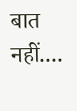बात नहीं....